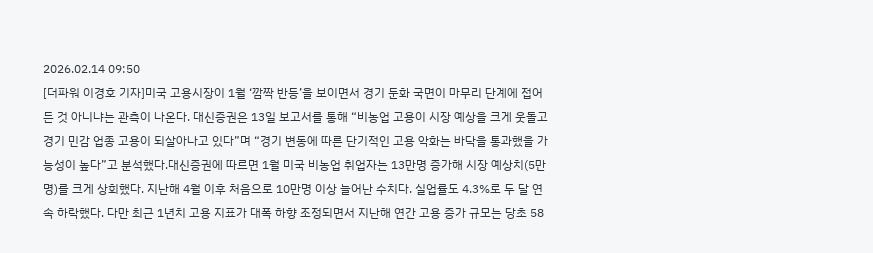2026.02.14 09:50
[더파워 이경호 기자]미국 고용시장이 1월 ‘깜짝 반등’을 보이면서 경기 둔화 국면이 마무리 단계에 접어든 것 아니냐는 관측이 나온다. 대신증권은 13일 보고서를 통해 “비농업 고용이 시장 예상을 크게 웃돌고 경기 민감 업종 고용이 되살아나고 있다”며 “경기 변동에 따른 단기적인 고용 악화는 바닥을 통과했을 가능성이 높다”고 분석했다.대신증권에 따르면 1월 미국 비농업 취업자는 13만명 증가해 시장 예상치(5만명)를 크게 상회했다. 지난해 4월 이후 처음으로 10만명 이상 늘어난 수치다. 실업률도 4.3%로 두 달 연속 하락했다. 다만 최근 1년치 고용 지표가 대폭 하향 조정되면서 지난해 연간 고용 증가 규모는 당초 58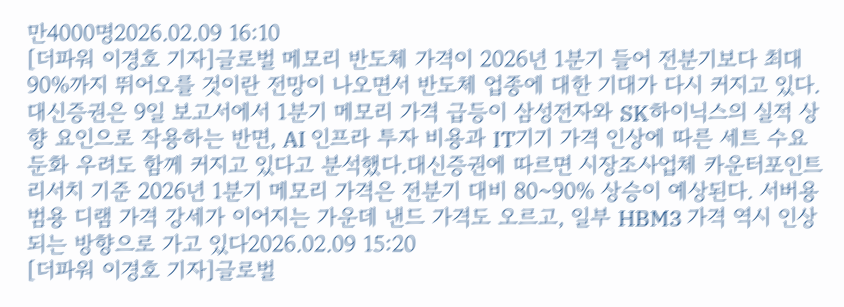만4000명2026.02.09 16:10
[더파워 이경호 기자]글로벌 메모리 반도체 가격이 2026년 1분기 들어 전분기보다 최대 90%까지 뛰어오를 것이란 전망이 나오면서 반도체 업종에 대한 기대가 다시 커지고 있다. 대신증권은 9일 보고서에서 1분기 메모리 가격 급등이 삼성전자와 SK하이닉스의 실적 상향 요인으로 작용하는 반면, AI 인프라 투자 비용과 IT기기 가격 인상에 따른 세트 수요 둔화 우려도 함께 커지고 있다고 분석했다.대신증권에 따르면 시장조사업체 카운터포인트리서치 기준 2026년 1분기 메모리 가격은 전분기 대비 80~90% 상승이 예상된다. 서버용 범용 디램 가격 강세가 이어지는 가운데 낸드 가격도 오르고, 일부 HBM3 가격 역시 인상되는 방향으로 가고 있다2026.02.09 15:20
[더파워 이경호 기자]글로벌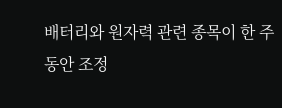배터리와 원자력 관련 종목이 한 주 동안 조정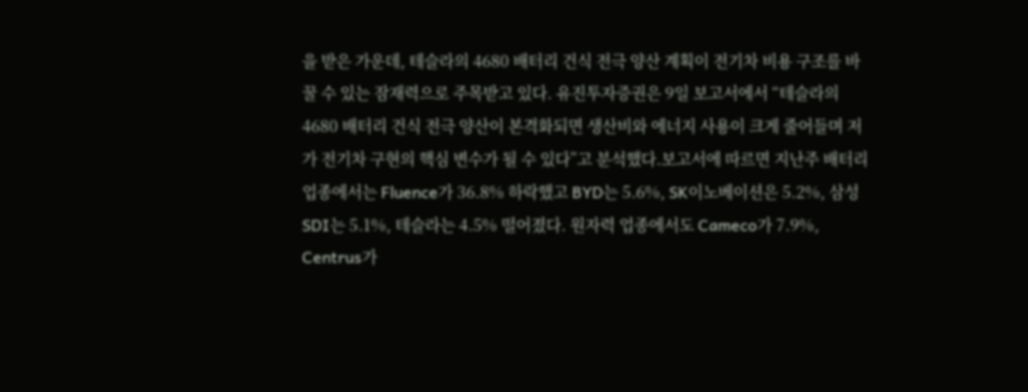을 받은 가운데, 테슬라의 4680 배터리 건식 전극 양산 계획이 전기차 비용 구조를 바꿀 수 있는 잠재력으로 주목받고 있다. 유진투자증권은 9일 보고서에서 “테슬라의 4680 배터리 건식 전극 양산이 본격화되면 생산비와 에너지 사용이 크게 줄어들며 저가 전기차 구현의 핵심 변수가 될 수 있다”고 분석했다.보고서에 따르면 지난주 배터리 업종에서는 Fluence가 36.8% 하락했고 BYD는 5.6%, SK이노베이션은 5.2%, 삼성SDI는 5.1%, 테슬라는 4.5% 떨어졌다. 원자력 업종에서도 Cameco가 7.9%, Centrus가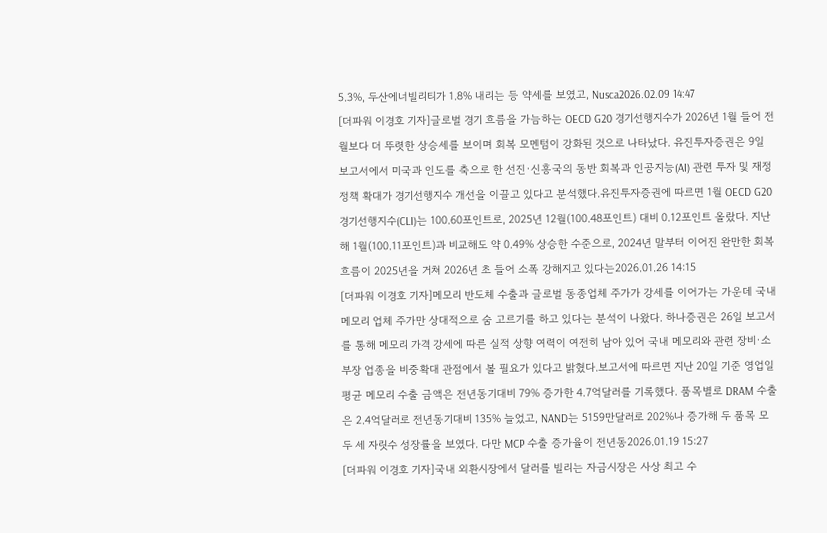5.3%, 두산에너빌리티가 1.8% 내리는 등 약세를 보였고, Nusca2026.02.09 14:47
[더파워 이경호 기자]글로벌 경기 흐름을 가늠하는 OECD G20 경기선행지수가 2026년 1월 들어 전월보다 더 뚜렷한 상승세를 보이며 회복 모멘텀이 강화된 것으로 나타났다. 유진투자증권은 9일 보고서에서 미국과 인도를 축으로 한 선진·신흥국의 동반 회복과 인공지능(AI) 관련 투자 및 재정정책 확대가 경기선행지수 개선을 이끌고 있다고 분석했다.유진투자증권에 따르면 1월 OECD G20 경기선행지수(CLI)는 100.60포인트로, 2025년 12월(100.48포인트) 대비 0.12포인트 올랐다. 지난해 1월(100.11포인트)과 비교해도 약 0.49% 상승한 수준으로, 2024년 말부터 이어진 완만한 회복 흐름이 2025년을 거쳐 2026년 초 들어 소폭 강해지고 있다는2026.01.26 14:15
[더파워 이경호 기자]메모리 반도체 수출과 글로벌 동종업체 주가가 강세를 이어가는 가운데 국내 메모리 업체 주가만 상대적으로 숨 고르기를 하고 있다는 분석이 나왔다. 하나증권은 26일 보고서를 통해 메모리 가격 강세에 따른 실적 상향 여력이 여전히 남아 있어 국내 메모리와 관련 장비·소부장 업종을 비중확대 관점에서 볼 필요가 있다고 밝혔다.보고서에 따르면 지난 20일 기준 영업일 평균 메모리 수출 금액은 전년동기대비 79% 증가한 4.7억달러를 기록했다. 품목별로 DRAM 수출은 2.4억달러로 전년동기대비 135% 늘었고, NAND는 5159만달러로 202%나 증가해 두 품목 모두 세 자릿수 성장률을 보였다. 다만 MCP 수출 증가율이 전년동2026.01.19 15:27
[더파워 이경호 기자]국내 외환시장에서 달러를 빌리는 자금시장은 사상 최고 수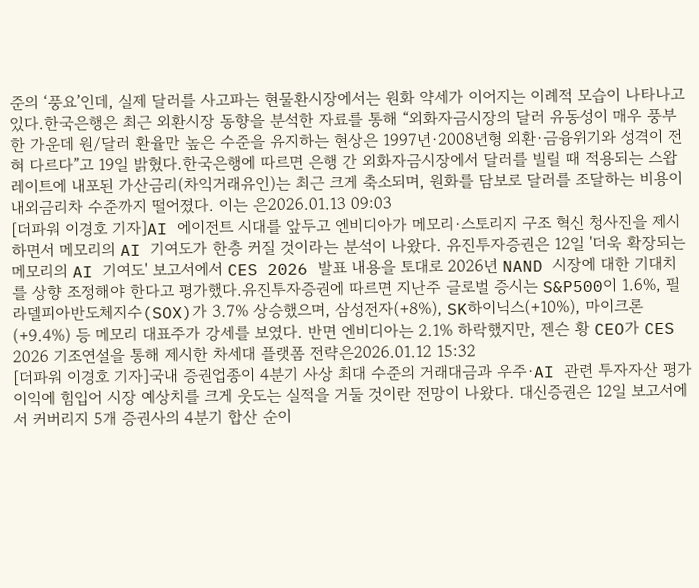준의 ‘풍요’인데, 실제 달러를 사고파는 현물환시장에서는 원화 약세가 이어지는 이례적 모습이 나타나고 있다.한국은행은 최근 외환시장 동향을 분석한 자료를 통해 “외화자금시장의 달러 유동성이 매우 풍부한 가운데 원/달러 환율만 높은 수준을 유지하는 현상은 1997년·2008년형 외환·금융위기와 성격이 전혀 다르다”고 19일 밝혔다.한국은행에 따르면 은행 간 외화자금시장에서 달러를 빌릴 때 적용되는 스왑레이트에 내포된 가산금리(차익거래유인)는 최근 크게 축소되며, 원화를 담보로 달러를 조달하는 비용이 내외금리차 수준까지 떨어졌다. 이는 은2026.01.13 09:03
[더파워 이경호 기자]AI 에이전트 시대를 앞두고 엔비디아가 메모리·스토리지 구조 혁신 청사진을 제시하면서 메모리의 AI 기여도가 한층 커질 것이라는 분석이 나왔다. 유진투자증권은 12일 '더욱 확장되는 메모리의 AI 기여도' 보고서에서 CES 2026 발표 내용을 토대로 2026년 NAND 시장에 대한 기대치를 상향 조정해야 한다고 평가했다.유진투자증권에 따르면 지난주 글로벌 증시는 S&P500이 1.6%, 필라델피아반도체지수(SOX)가 3.7% 상승했으며, 삼성전자(+8%), SK하이닉스(+10%), 마이크론(+9.4%) 등 메모리 대표주가 강세를 보였다. 반면 엔비디아는 2.1% 하락했지만, 젠슨 황 CEO가 CES 2026 기조연설을 통해 제시한 차세대 플랫폼 전략은2026.01.12 15:32
[더파워 이경호 기자]국내 증권업종이 4분기 사상 최대 수준의 거래대금과 우주·AI 관련 투자자산 평가이익에 힘입어 시장 예상치를 크게 웃도는 실적을 거둘 것이란 전망이 나왔다. 대신증권은 12일 보고서에서 커버리지 5개 증권사의 4분기 합산 순이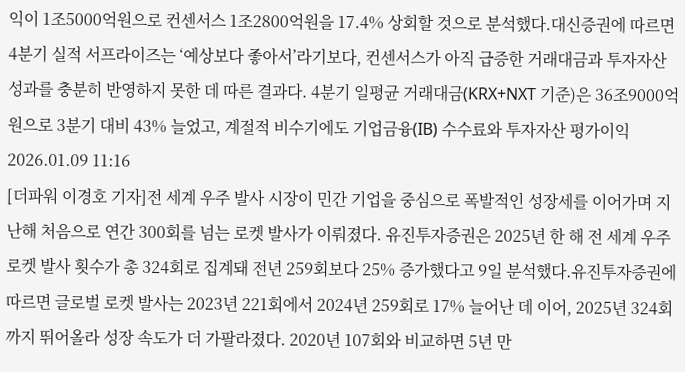익이 1조5000억원으로 컨센서스 1조2800억원을 17.4% 상회할 것으로 분석했다.대신증권에 따르면 4분기 실적 서프라이즈는 ‘예상보다 좋아서’라기보다, 컨센서스가 아직 급증한 거래대금과 투자자산 성과를 충분히 반영하지 못한 데 따른 결과다. 4분기 일평균 거래대금(KRX+NXT 기준)은 36조9000억원으로 3분기 대비 43% 늘었고, 계절적 비수기에도 기업금융(IB) 수수료와 투자자산 평가이익2026.01.09 11:16
[더파워 이경호 기자]전 세계 우주 발사 시장이 민간 기업을 중심으로 폭발적인 성장세를 이어가며 지난해 처음으로 연간 300회를 넘는 로켓 발사가 이뤄졌다. 유진투자증권은 2025년 한 해 전 세계 우주 로켓 발사 횟수가 총 324회로 집계돼 전년 259회보다 25% 증가했다고 9일 분석했다.유진투자증권에 따르면 글로벌 로켓 발사는 2023년 221회에서 2024년 259회로 17% 늘어난 데 이어, 2025년 324회까지 뛰어올라 성장 속도가 더 가팔라졌다. 2020년 107회와 비교하면 5년 만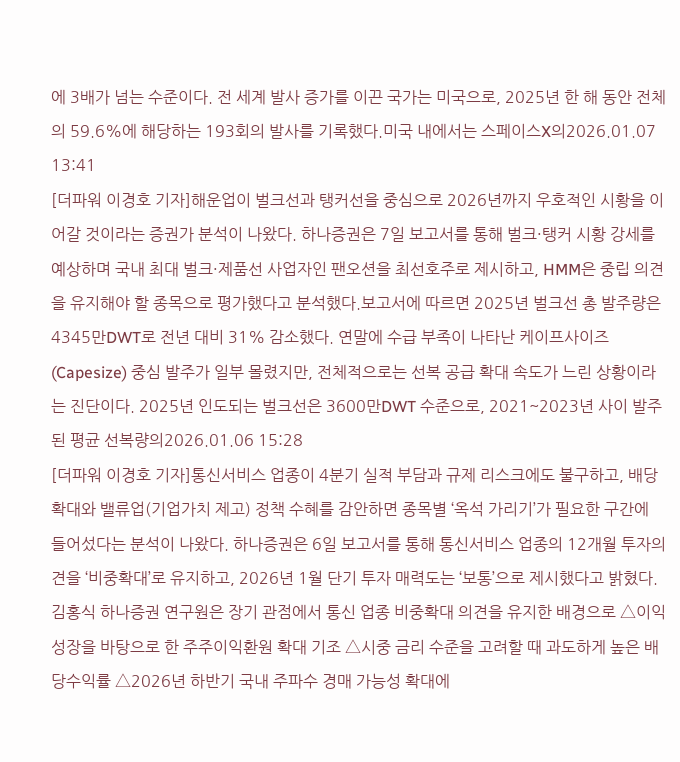에 3배가 넘는 수준이다. 전 세계 발사 증가를 이끈 국가는 미국으로, 2025년 한 해 동안 전체의 59.6%에 해당하는 193회의 발사를 기록했다.미국 내에서는 스페이스X의2026.01.07 13:41
[더파워 이경호 기자]해운업이 벌크선과 탱커선을 중심으로 2026년까지 우호적인 시황을 이어갈 것이라는 증권가 분석이 나왔다. 하나증권은 7일 보고서를 통해 벌크·탱커 시황 강세를 예상하며 국내 최대 벌크·제품선 사업자인 팬오션을 최선호주로 제시하고, HMM은 중립 의견을 유지해야 할 종목으로 평가했다고 분석했다.보고서에 따르면 2025년 벌크선 총 발주량은 4345만DWT로 전년 대비 31% 감소했다. 연말에 수급 부족이 나타난 케이프사이즈(Capesize) 중심 발주가 일부 몰렸지만, 전체적으로는 선복 공급 확대 속도가 느린 상황이라는 진단이다. 2025년 인도되는 벌크선은 3600만DWT 수준으로, 2021~2023년 사이 발주된 평균 선복량의2026.01.06 15:28
[더파워 이경호 기자]통신서비스 업종이 4분기 실적 부담과 규제 리스크에도 불구하고, 배당 확대와 밸류업(기업가치 제고) 정책 수혜를 감안하면 종목별 ‘옥석 가리기’가 필요한 구간에 들어섰다는 분석이 나왔다. 하나증권은 6일 보고서를 통해 통신서비스 업종의 12개월 투자의견을 ‘비중확대’로 유지하고, 2026년 1월 단기 투자 매력도는 ‘보통’으로 제시했다고 밝혔다.김홍식 하나증권 연구원은 장기 관점에서 통신 업종 비중확대 의견을 유지한 배경으로 △이익 성장을 바탕으로 한 주주이익환원 확대 기조 △시중 금리 수준을 고려할 때 과도하게 높은 배당수익률 △2026년 하반기 국내 주파수 경매 가능성 확대에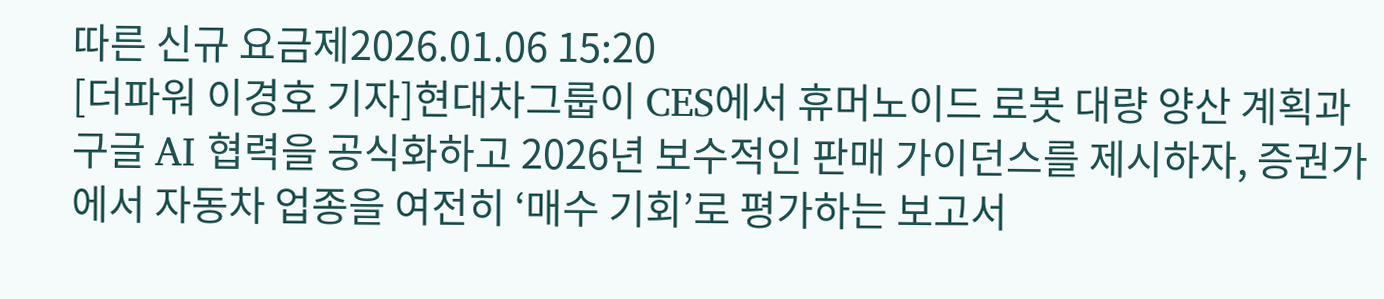따른 신규 요금제2026.01.06 15:20
[더파워 이경호 기자]현대차그룹이 CES에서 휴머노이드 로봇 대량 양산 계획과 구글 AI 협력을 공식화하고 2026년 보수적인 판매 가이던스를 제시하자, 증권가에서 자동차 업종을 여전히 ‘매수 기회’로 평가하는 보고서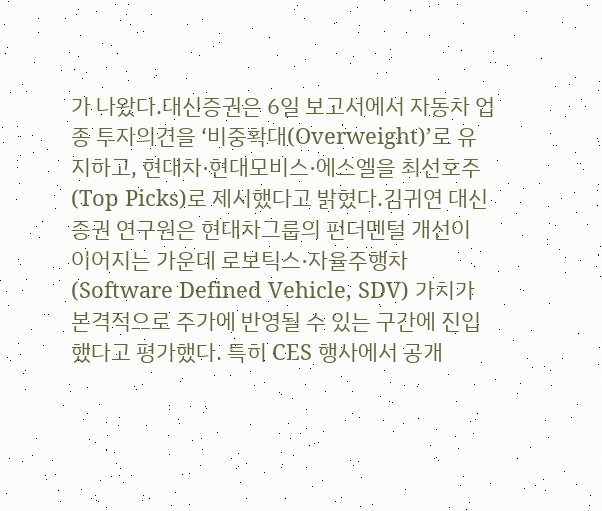가 나왔다.대신증권은 6일 보고서에서 자동차 업종 투자의견을 ‘비중확대(Overweight)’로 유지하고, 현대차·현대모비스·에스엘을 최선호주(Top Picks)로 제시했다고 밝혔다.김귀연 대신증권 연구원은 현대차그룹의 펀더멘털 개선이 이어지는 가운데 로보틱스·자율주행차(Software Defined Vehicle, SDV) 가치가 본격적으로 주가에 반영될 수 있는 구간에 진입했다고 평가했다. 특히 CES 행사에서 공개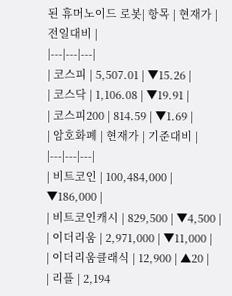된 휴머노이드 로봇| 항목 | 현재가 | 전일대비 |
|---|---|---|
| 코스피 | 5,507.01 | ▼15.26 |
| 코스닥 | 1,106.08 | ▼19.91 |
| 코스피200 | 814.59 | ▼1.69 |
| 암호화폐 | 현재가 | 기준대비 |
|---|---|---|
| 비트코인 | 100,484,000 | ▼186,000 |
| 비트코인캐시 | 829,500 | ▼4,500 |
| 이더리움 | 2,971,000 | ▼11,000 |
| 이더리움클래식 | 12,900 | ▲20 |
| 리플 | 2,194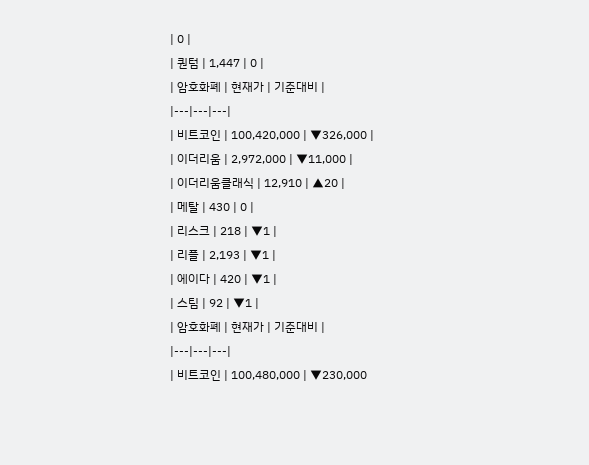| 0 |
| 퀀텀 | 1,447 | 0 |
| 암호화폐 | 현재가 | 기준대비 |
|---|---|---|
| 비트코인 | 100,420,000 | ▼326,000 |
| 이더리움 | 2,972,000 | ▼11,000 |
| 이더리움클래식 | 12,910 | ▲20 |
| 메탈 | 430 | 0 |
| 리스크 | 218 | ▼1 |
| 리플 | 2,193 | ▼1 |
| 에이다 | 420 | ▼1 |
| 스팀 | 92 | ▼1 |
| 암호화폐 | 현재가 | 기준대비 |
|---|---|---|
| 비트코인 | 100,480,000 | ▼230,000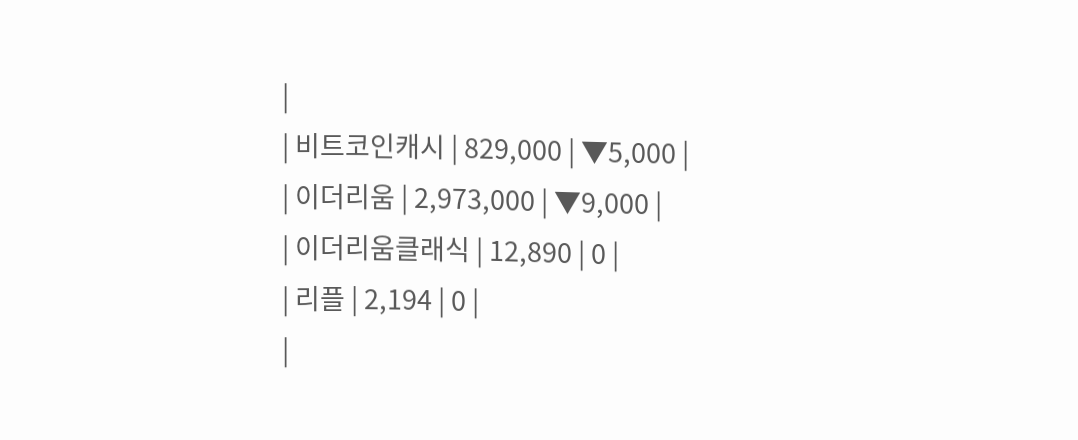|
| 비트코인캐시 | 829,000 | ▼5,000 |
| 이더리움 | 2,973,000 | ▼9,000 |
| 이더리움클래식 | 12,890 | 0 |
| 리플 | 2,194 | 0 |
|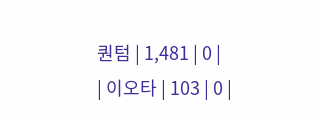퀀텀 | 1,481 | 0 |
| 이오타 | 103 | 0 |